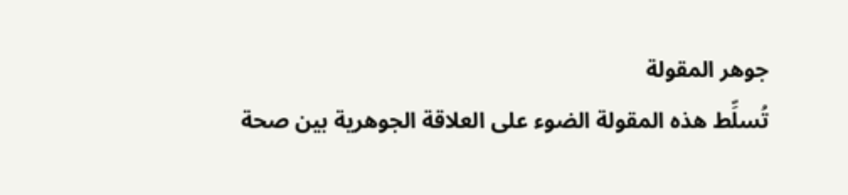جوهر المقولة
تُسلِّط هذه المقولة الضوء على العلاقة الجوهرية بين صحة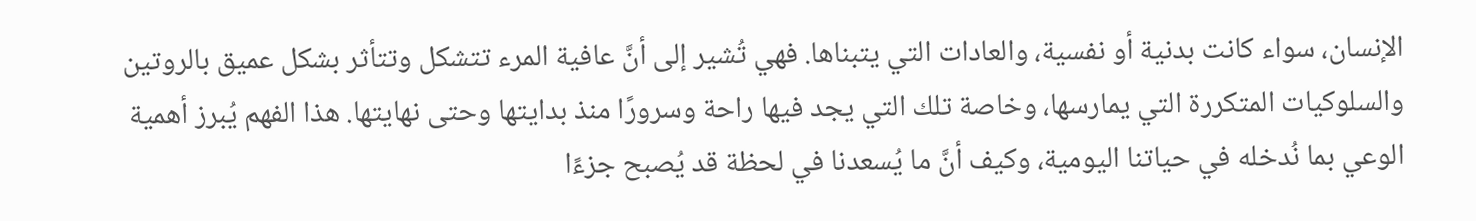الإنسان، سواء كانت بدنية أو نفسية، والعادات التي يتبناها. فهي تُشير إلى أنَّ عافية المرء تتشكل وتتأثر بشكل عميق بالروتين والسلوكيات المتكررة التي يمارسها، وخاصة تلك التي يجد فيها راحة وسرورًا منذ بدايتها وحتى نهايتها. هذا الفهم يُبرز أهمية الوعي بما نُدخله في حياتنا اليومية، وكيف أنَّ ما يُسعدنا في لحظة قد يُصبح جزءًا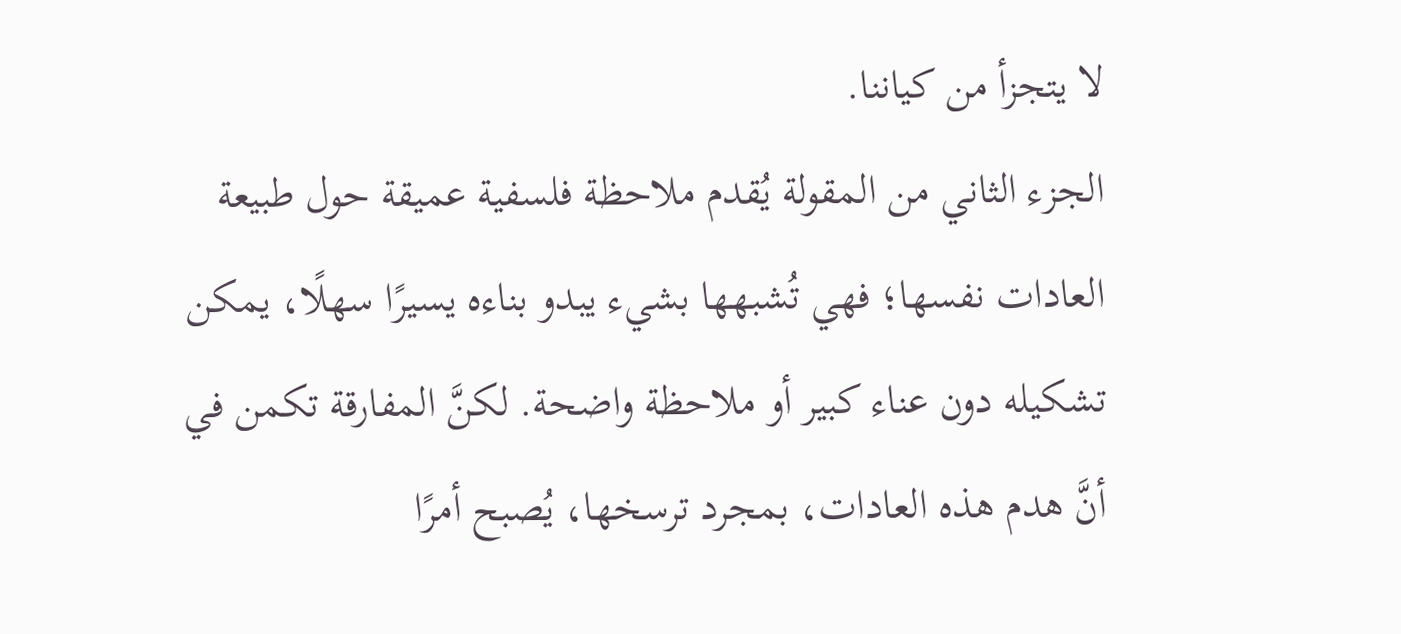لا يتجزأ من كياننا.
الجزء الثاني من المقولة يُقدم ملاحظة فلسفية عميقة حول طبيعة العادات نفسها؛ فهي تُشبهها بشيء يبدو بناءه يسيرًا سهلًا، يمكن تشكيله دون عناء كبير أو ملاحظة واضحة. لكنَّ المفارقة تكمن في أنَّ هدم هذه العادات، بمجرد ترسخها، يُصبح أمرًا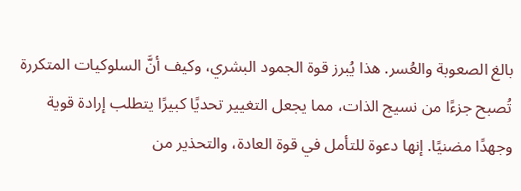بالغ الصعوبة والعُسر. هذا يُبرز قوة الجمود البشري، وكيف أنَّ السلوكيات المتكررة تُصبح جزءًا من نسيج الذات، مما يجعل التغيير تحديًا كبيرًا يتطلب إرادة قوية وجهدًا مضنيًا. إنها دعوة للتأمل في قوة العادة، والتحذير من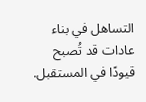التساهل في بناء عادات قد تُصبح قيودًا في المستقبل.